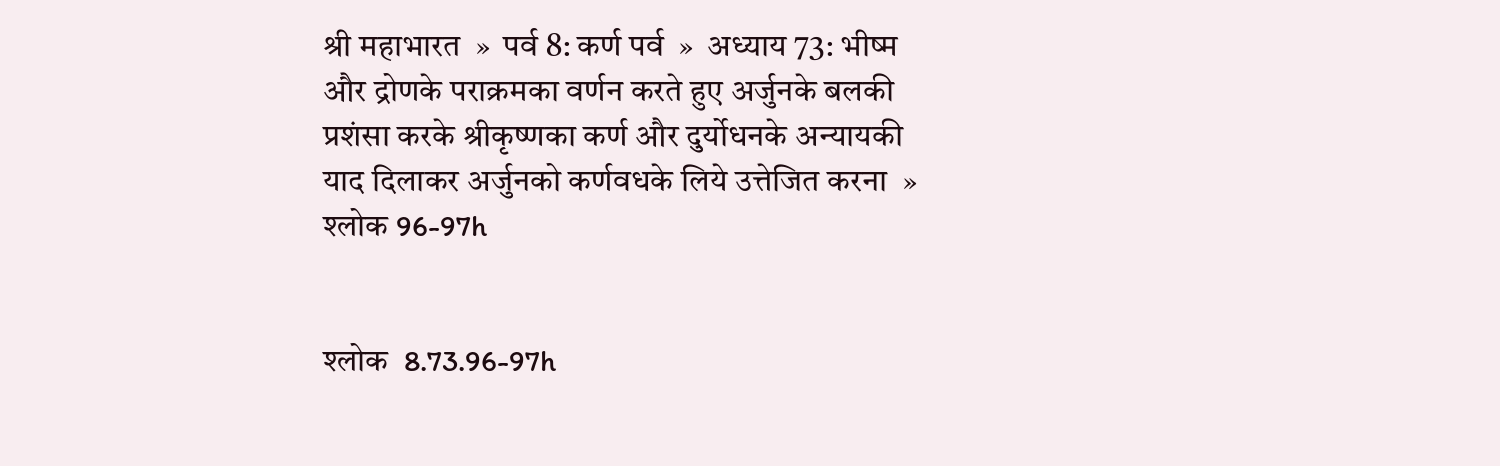श्री महाभारत  »  पर्व 8: कर्ण पर्व  »  अध्याय 73: भीष्म और द्रोणके पराक्रमका वर्णन करते हुए अर्जुनके बलकी प्रशंसा करके श्रीकृष्णका कर्ण और दुर्योधनके अन्यायकी याद दिलाकर अर्जुनको कर्णवधके लिये उत्तेजित करना  »  श्लोक 96-97h


श्लोक  8.73.96-97h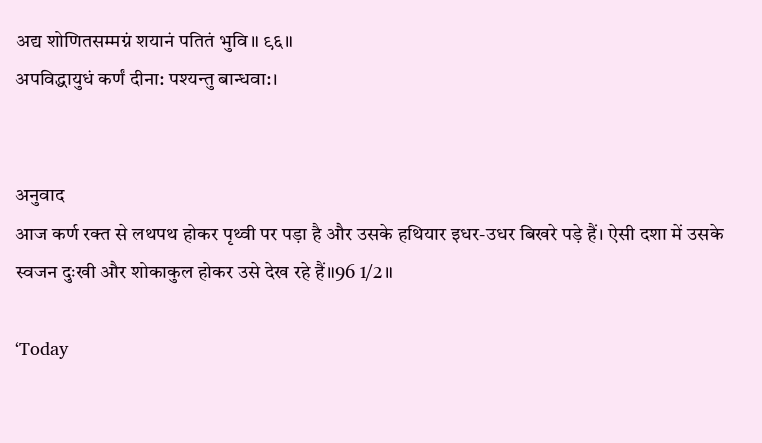अद्य शोणितसम्मग्नं शयानं पतितं भुवि॥ ९६॥
अपविद्धायुधं कर्णं दीना: पश्यन्तु बान्धवा:।


अनुवाद
आज कर्ण रक्त से लथपथ होकर पृथ्वी पर पड़ा है और उसके हथियार इधर-उधर बिखरे पड़े हैं। ऐसी दशा में उसके स्वजन दुःखी और शोकाकुल होकर उसे देख रहे हैं॥96 1/2॥

‘Today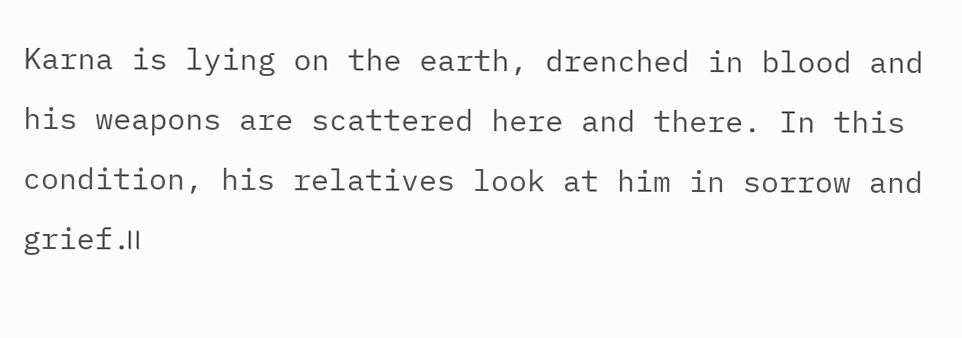Karna is lying on the earth, drenched in blood and his weapons are scattered here and there. In this condition, his relatives look at him in sorrow and grief.॥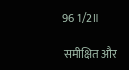96 1/2॥

 समीक्षित और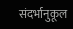संदर्भानुकूल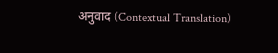अनुवाद (Contextual Translation)